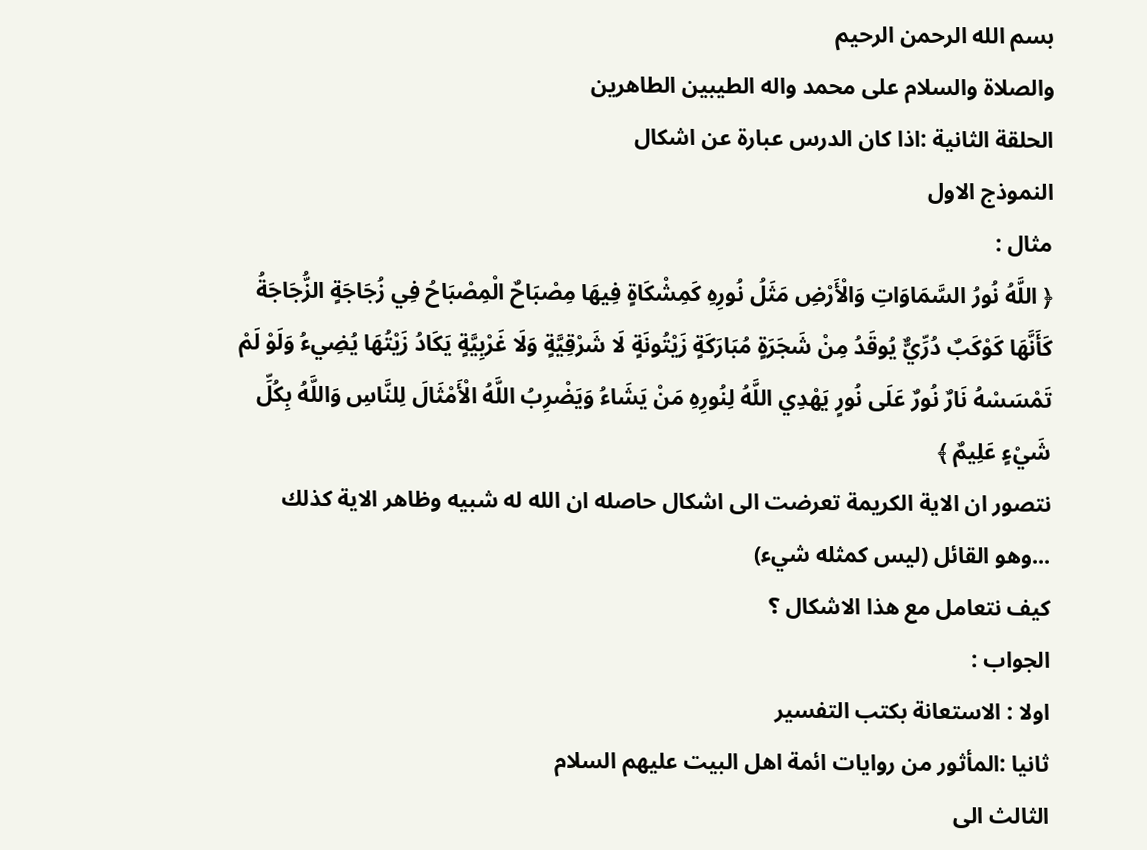بسم الله الرحمن الرحيم
والصلاة والسلام على محمد واله الطيبين الطاهرين
الحلقة الثانية :اذا كان الدرس عبارة عن اشكال
النموذج الاول
مثال :
﴿ اللَّهُ نُورُ السَّمَاوَاتِ وَالْأَرْضِ مَثَلُ نُورِهِ كَمِشْكَاةٍ فِيهَا مِصْبَاحٌ الْمِصْبَاحُ فِي زُجَاجَةٍ الزُّجَاجَةُ كَأَنَّهَا كَوْكَبٌ دُرِّيٌّ يُوقَدُ مِنْ شَجَرَةٍ مُبَارَكَةٍ زَيْتُونَةٍ لَا شَرْقِيَّةٍ وَلَا غَرْبِيَّةٍ يَكَادُ زَيْتُهَا يُضِيءُ وَلَوْ لَمْ تَمْسَسْهُ نَارٌ نُورٌ عَلَى نُورٍ يَهْدِي اللَّهُ لِنُورِهِ مَنْ يَشَاءُ وَيَضْرِبُ اللَّهُ الْأَمْثَالَ لِلنَّاسِ وَاللَّهُ بِكُلِّ شَيْءٍ عَلِيمٌ ﴾
نتصور ان الاية الكريمة تعرضت الى اشكال حاصله ان الله له شبيه وظاهر الاية كذلك ...وهو القائل (ليس كمثله شيء)
كيف نتعامل مع هذا الاشكال ؟
الجواب :
اولا : الاستعانة بكتب التفسير
ثانيا :المأثور من روايات ائمة اهل البيت عليهم السلام
الثالث الى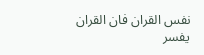نفس القران فان القران يفسر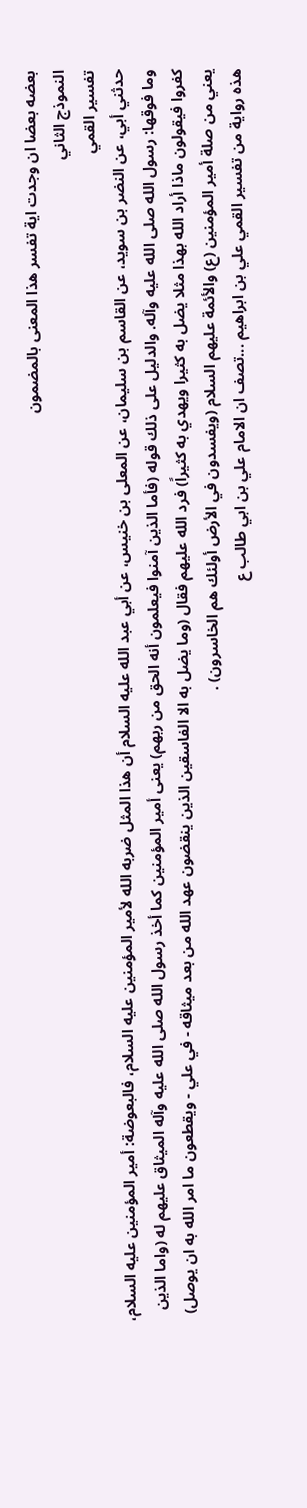بعضه بعضا ان وجدت اية تفسر هذا المعنى بالمضمون
النموذج الثاني
تفسير القمي
حدثني أبي، عن النضر بن سويد، عن القاسم بن سليمان، عن المعلى بن خنيس، عن أبي عبد الله عليه السلام أن هذا المثل ضربه الله لأمير المؤمنين عليه السلام، فالبعوضة: أمير المؤمنين عليه السلام، وما فوقها: رسول الله صلى الله عليه وآله. والدليل على ذلك قوله (فأما الذين آمنوا فيعلمون أنه الحق من ربهم) يعنى أمير المؤمنين كما أخذ رسول الله صلى الله عليه وآله الميثاق عليهم له (واما الذين كفروا فيقولون ماذا أراد الله بهذا مثلا يضل به كثيرا ويهدي به كثيراً) فرد الله عليهم فقال (وما يضل به الا الفاسقين الذين ينقضون عهد الله من بعد ميثاقه - في علي - ويقطعون ما امر الله به ان يوصل) يعني من صلة أمير المؤمنين (ع) والأئمة عليهم السلام (ويفسدون في الأرض أولئك هم الخاسرون) .
هذه رواية من تفسير القمي علي بن ابراهيم ...تصف ان الامام علي بن ابي طالب ع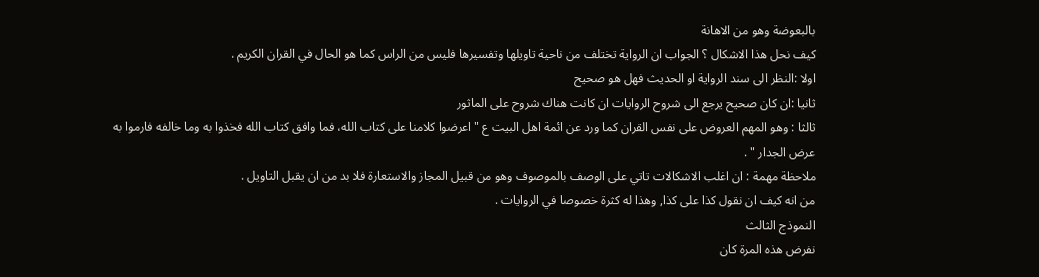بالبعوضة وهو من الاهانة
كيف نحل هذا الاشكال ؟ الجواب ان الرواية تختلف من ناحية تاويلها وتفسيرها فليس من الراس كما هو الحال في القران الكريم .
اولا :النظر الى سند الرواية او الحديث فهل هو صحيح
ثانيا :ان كان صحيح يرجع الى شروح الروايات ان كانت هناك شروح على الماثور
ثالثا : وهو المهم العروض على نفس القران كما ورد عن ائمة اهل البيت ع " اعرضوا كلامنا على كتاب الله، فما وافق كتاب الله فخذوا به وما خالفه فارموا به عرض الجدار " .
ملاحظة مهمة : ان اغلب الاشكالات تاتي على الوصف بالموصوف وهو من قبيل المجاز والاستعارة فلا بد من ان يقبل التاويل .
من انه كيف ان نقول كذا على كذا, وهذا له كثرة خصوصا في الروايات .
النموذج الثالث
نفرض هذه المرة كان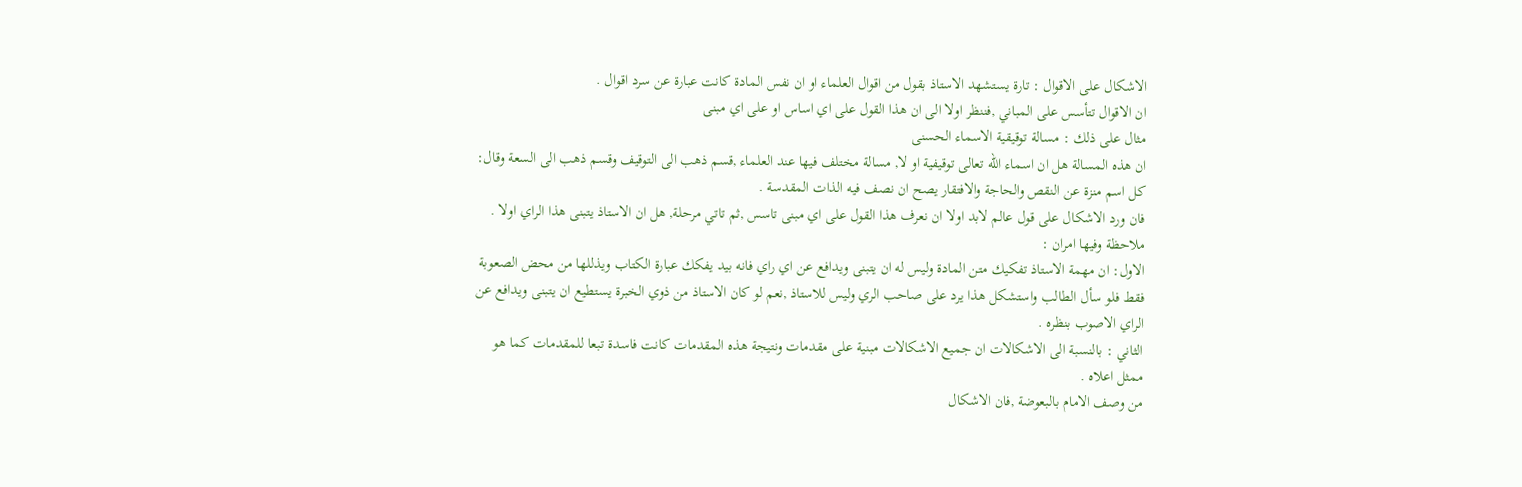الاشكال على الاقوال : تارة يستشهد الاستاذ بقول من اقوال العلماء او ان نفس المادة كانت عبارة عن سرد اقوال .
ان الاقوال تتأسس على المباني ,فننظر اولا الى ان هذا القول على اي اساس او على اي مبنى
مثال على ذلك : مسالة توقيقية الاسماء الحسنى
ان هذه المسالة هل ان اسماء الله تعالى توقيفية او لا, مسالة مختلف فيها عند العلماء ,قسم ذهب الى التوقيف وقسم ذهب الى السعة وقال: كل اسم منزة عن النقص والحاجة والافتقار يصح ان نصف فيه الذات المقدسة .
فان ورد الاشكال على قول عالم لابد اولا ان نعرف هذا القول على اي مبنى تاسس ,ثم تاتي مرحلة, هل ان الاستاذ يتبنى هذا الراي اولا .
ملاحظة وفيها امران :
الاول: ان مهمة الاستاذ تفكيك متن المادة وليس له ان يتبنى ويدافع عن اي راي فانه بيد يفكك عبارة الكتاب ويذللها من محض الصعوبة فقط فلو سأل الطالب واستشكل هذا يرد على صاحب الري وليس للاستاذ ,نعم لو كان الاستاذ من ذوي الخبرة يستطيع ان يتبنى ويدافع عن الراي الاصوب بنظره .
الثاني : بالنسبة الى الاشكالات ان جميع الاشكالات مبنية على مقدمات ونتيجة هذه المقدمات كانت فاسدة تبعا للمقدمات كما هو ممثل اعلاه .
من وصف الامام بالبعوضة ,فان الاشكال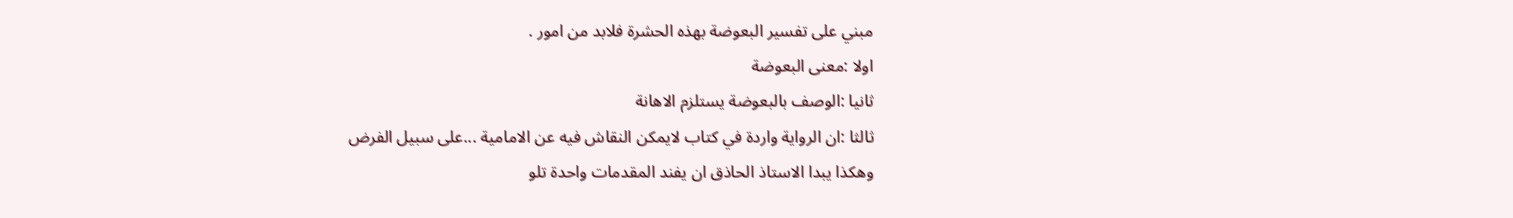مبني على تفسير البعوضة بهذه الحشرة فلابد من امور .
اولا :معنى البعوضة
ثانيا :الوصف بالبعوضة يستلزم الاهانة
ثالثا :ان الرواية واردة في كتاب لايمكن النقاش فيه عن الامامية ...على سبيل الفرض
وهكذا يبدا الاستاذ الحاذق ان يفند المقدمات واحدة تلو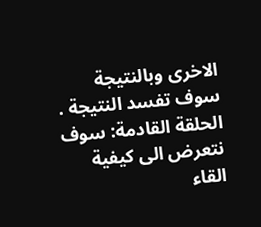الاخرى وبالنتيجة سوف تفسد النتيجة .
الحلقة القادمة: سوف نتعرض الى كيفية القاء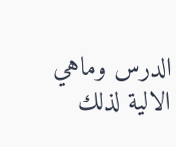الدرس وماهي الالية لذلك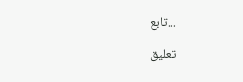...تابع

تعليق